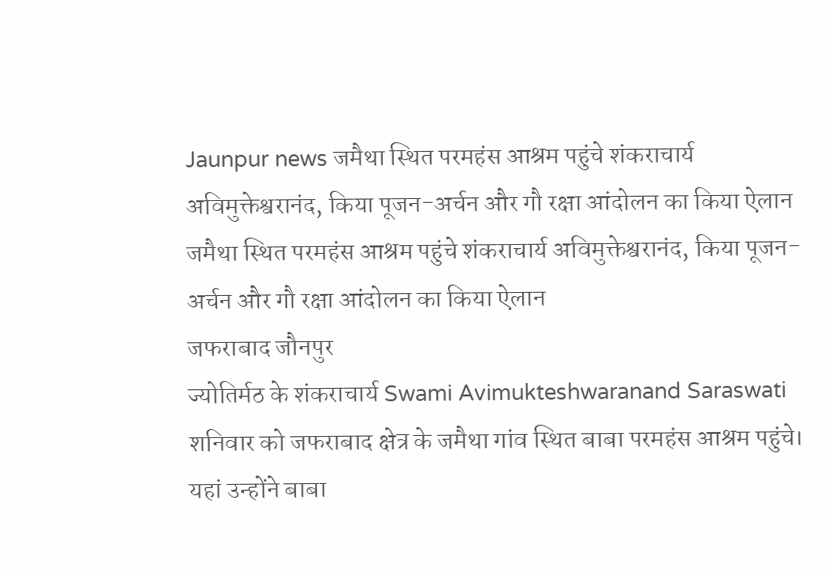Jaunpur news जमैथा स्थित परमहंस आश्रम पहुंचे शंकराचार्य अविमुक्तेश्वरानंद, किया पूजन-अर्चन और गौ रक्षा आंदोलन का किया ऐलान
जमैथा स्थित परमहंस आश्रम पहुंचे शंकराचार्य अविमुक्तेश्वरानंद, किया पूजन-अर्चन और गौ रक्षा आंदोलन का किया ऐलान
जफराबाद जौनपुर
ज्योतिर्मठ के शंकराचार्य Swami Avimukteshwaranand Saraswati शनिवार को जफराबाद क्षेत्र के जमैथा गांव स्थित बाबा परमहंस आश्रम पहुंचे। यहां उन्होंने बाबा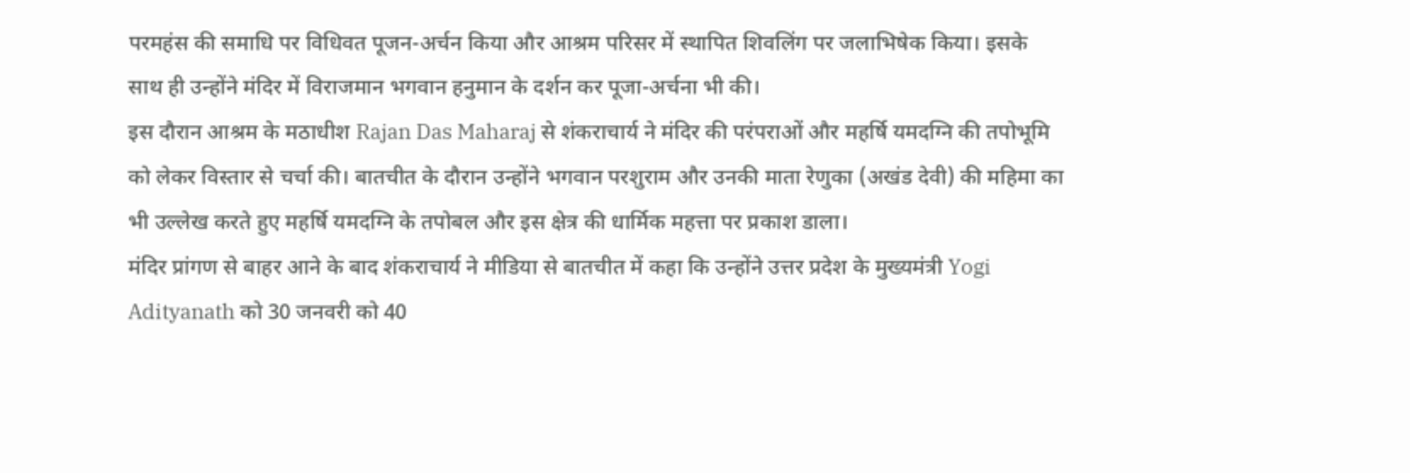परमहंस की समाधि पर विधिवत पूजन-अर्चन किया और आश्रम परिसर में स्थापित शिवलिंग पर जलाभिषेक किया। इसके साथ ही उन्होंने मंदिर में विराजमान भगवान हनुमान के दर्शन कर पूजा-अर्चना भी की।
इस दौरान आश्रम के मठाधीश Rajan Das Maharaj से शंकराचार्य ने मंदिर की परंपराओं और महर्षि यमदग्नि की तपोभूमि को लेकर विस्तार से चर्चा की। बातचीत के दौरान उन्होंने भगवान परशुराम और उनकी माता रेणुका (अखंड देवी) की महिमा का भी उल्लेख करते हुए महर्षि यमदग्नि के तपोबल और इस क्षेत्र की धार्मिक महत्ता पर प्रकाश डाला।
मंदिर प्रांगण से बाहर आने के बाद शंकराचार्य ने मीडिया से बातचीत में कहा कि उन्होंने उत्तर प्रदेश के मुख्यमंत्री Yogi Adityanath को 30 जनवरी को 40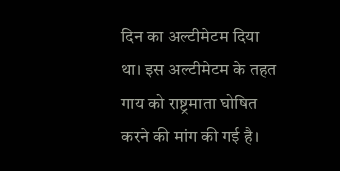दिन का अल्टीमेटम दिया था। इस अल्टीमेटम के तहत गाय को राष्ट्रमाता घोषित करने की मांग की गई है।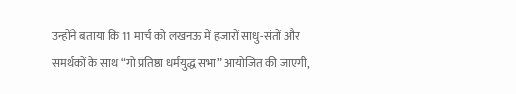उन्होंने बताया कि 11 मार्च को लखनऊ में हजारों साधु-संतों और समर्थकों के साथ “गो प्रतिष्ठा धर्मयुद्ध सभा” आयोजित की जाएगी,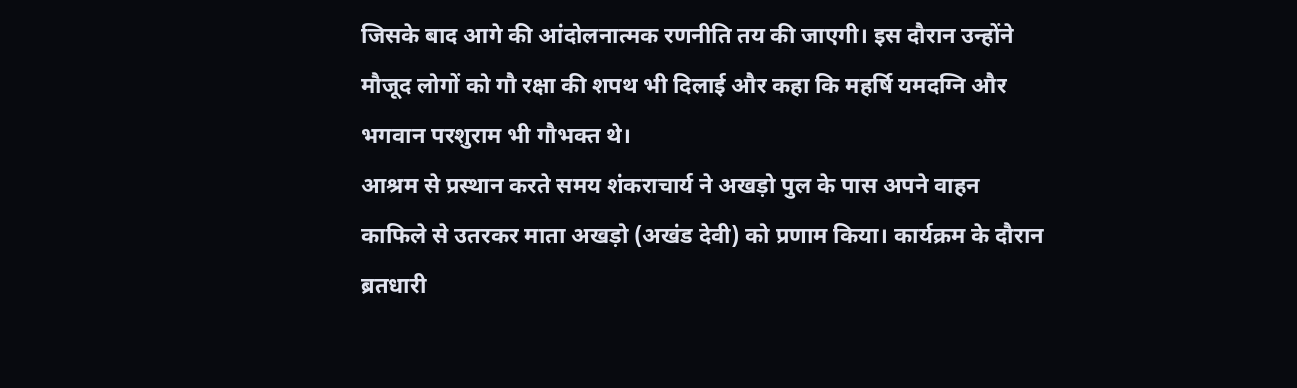जिसके बाद आगे की आंदोलनात्मक रणनीति तय की जाएगी। इस दौरान उन्होंने मौजूद लोगों को गौ रक्षा की शपथ भी दिलाई और कहा कि महर्षि यमदग्नि और भगवान परशुराम भी गौभक्त थे।
आश्रम से प्रस्थान करते समय शंकराचार्य ने अखड़ो पुल के पास अपने वाहन काफिले से उतरकर माता अखड़ो (अखंड देवी) को प्रणाम किया। कार्यक्रम के दौरान ब्रतधारी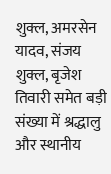शुक्ल, अमरसेन यादव, संजय शुक्ल, बृजेश तिवारी समेत बड़ी संख्या में श्रद्धालु और स्थानीय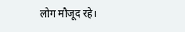लोग मौजूद रहे।